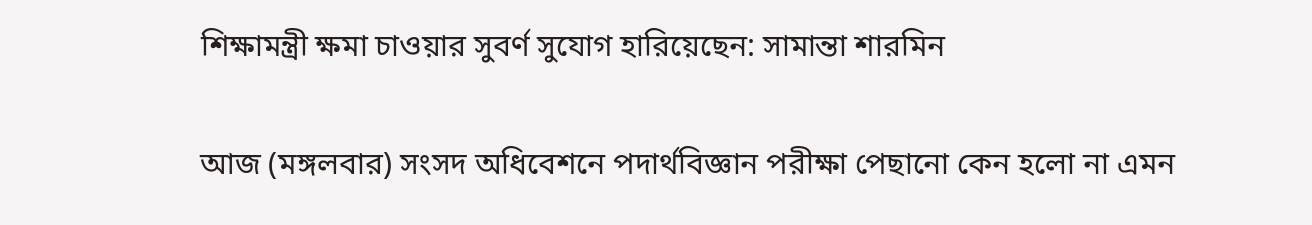শিক্ষামন্ত্রী ক্ষমা চাওয়ার সুবর্ণ সুযোগ হারিয়েছেন: সামান্তা শারমিন

আজ (মঙ্গলবার) সংসদ অধিবেশনে পদার্থবিজ্ঞান পরীক্ষা পেছানো কেন হলো না এমন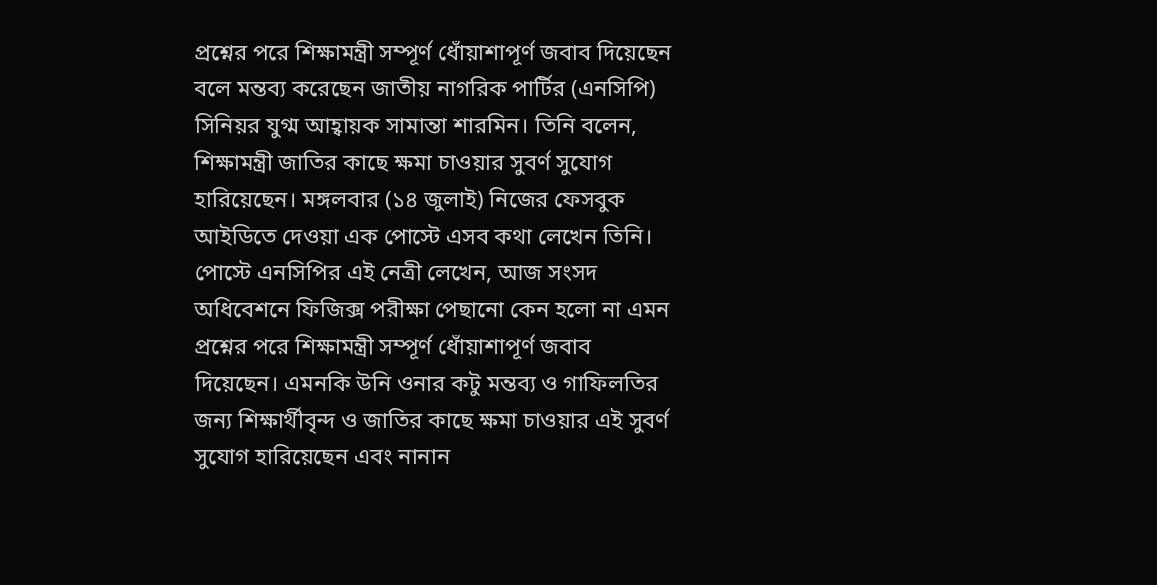প্রশ্নের পরে শিক্ষামন্ত্রী সম্পূর্ণ ধোঁয়াশাপূর্ণ জবাব দিয়েছেন বলে মন্তব্য করেছেন জাতীয় নাগরিক পার্টির (এনসিপি) সিনিয়র যুগ্ম আহ্বায়ক সামান্তা শারমিন। তিনি বলেন, শিক্ষামন্ত্রী জাতির কাছে ক্ষমা চাওয়ার সুবর্ণ সুযোগ হারিয়েছেন। মঙ্গলবার (১৪ জুলাই) নিজের ফেসবুক আইডিতে দেওয়া এক পোস্টে এসব কথা লেখেন তিনি। পোস্টে এনসিপির এই নেত্রী লেখেন, আজ সংসদ অধিবেশনে ফিজিক্স পরীক্ষা পেছানো কেন হলো না এমন প্রশ্নের পরে শিক্ষামন্ত্রী সম্পূর্ণ ধোঁয়াশাপূর্ণ জবাব দিয়েছেন। এমনকি উনি ওনার কটু মন্তব্য ও গাফিলতির জন্য শিক্ষার্থীবৃন্দ ও জাতির কাছে ক্ষমা চাওয়ার এই সুবর্ণ সুযোগ হারিয়েছেন এবং নানান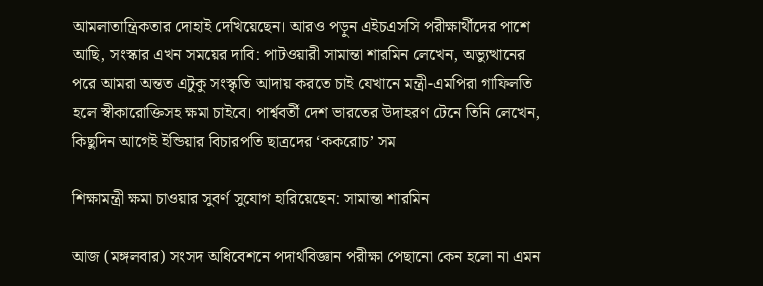আমলাতান্ত্রিকতার দোহাই দেখিয়েছেন। আরও পড়ুন এইচএসসি পরীক্ষার্থীদের পাশে আছি, সংস্কার এখন সময়ের দাবি: পাটওয়ারী সামান্তা শারমিন লেখেন, অভ্যুত্থানের পরে আমরা অন্তত এটুকু সংস্কৃতি আদায় করতে চাই যেখানে মন্ত্রী-এমপিরা গাফিলতি হলে স্বীকারোক্তিসহ ক্ষমা চাইবে। পার্শ্ববর্তী দেশ ভারতের উদাহরণ টেনে তিনি লেখেন, কিছুদিন আগেই ইন্ডিয়ার বিচারপতি ছাত্রদের ‘ককরোচ’ সম

শিক্ষামন্ত্রী ক্ষমা চাওয়ার সুবর্ণ সুযোগ হারিয়েছেন: সামান্তা শারমিন

আজ (মঙ্গলবার) সংসদ অধিবেশনে পদার্থবিজ্ঞান পরীক্ষা পেছানো কেন হলো না এমন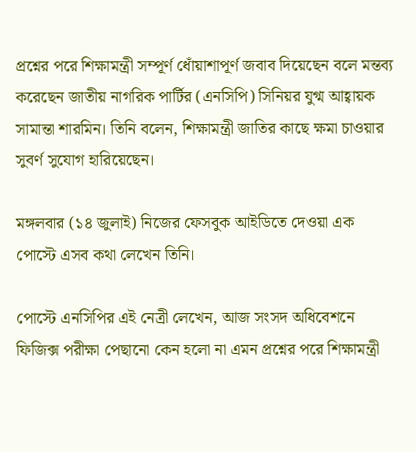প্রশ্নের পরে শিক্ষামন্ত্রী সম্পূর্ণ ধোঁয়াশাপূর্ণ জবাব দিয়েছেন বলে মন্তব্য করেছেন জাতীয় নাগরিক পার্টির (এনসিপি) সিনিয়র যুগ্ম আহ্বায়ক সামান্তা শারমিন। তিনি বলেন, শিক্ষামন্ত্রী জাতির কাছে ক্ষমা চাওয়ার সুবর্ণ সুযোগ হারিয়েছেন।

মঙ্গলবার (১৪ জুলাই) নিজের ফেসবুক আইডিতে দেওয়া এক পোস্টে এসব কথা লেখেন তিনি।

পোস্টে এনসিপির এই নেত্রী লেখেন, আজ সংসদ অধিবেশনে ফিজিক্স পরীক্ষা পেছানো কেন হলো না এমন প্রশ্নের পরে শিক্ষামন্ত্রী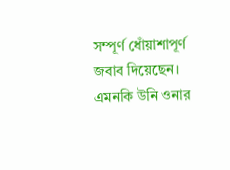সম্পূর্ণ ধোঁয়াশাপূর্ণ জবাব দিয়েছেন। এমনকি উনি ওনার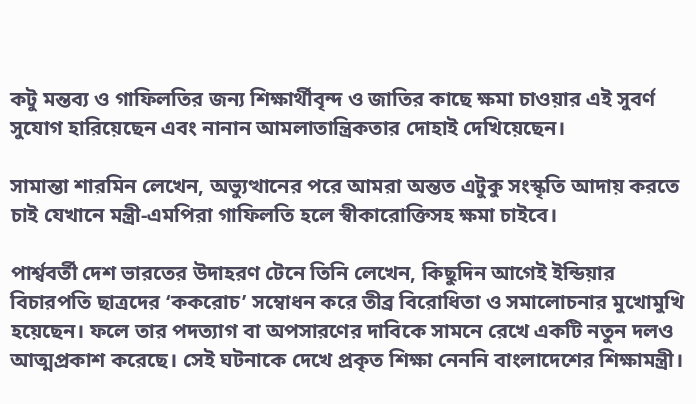কটু মন্তব্য ও গাফিলতির জন্য শিক্ষার্থীবৃন্দ ও জাতির কাছে ক্ষমা চাওয়ার এই সুবর্ণ সুযোগ হারিয়েছেন এবং নানান আমলাতান্ত্রিকতার দোহাই দেখিয়েছেন।

সামান্তা শারমিন লেখেন, অভ্যুত্থানের পরে আমরা অন্তত এটুকু সংস্কৃতি আদায় করতে চাই যেখানে মন্ত্রী-এমপিরা গাফিলতি হলে স্বীকারোক্তিসহ ক্ষমা চাইবে।

পার্শ্ববর্তী দেশ ভারতের উদাহরণ টেনে তিনি লেখেন, কিছুদিন আগেই ইন্ডিয়ার বিচারপতি ছাত্রদের ‘ককরোচ’ সম্বোধন করে তীব্র বিরোধিতা ও সমালোচনার মুখোমুখি হয়েছেন। ফলে তার পদত্যাগ বা অপসারণের দাবিকে সামনে রেখে একটি নতুন দলও আত্মপ্রকাশ করেছে। সেই ঘটনাকে দেখে প্রকৃত শিক্ষা নেননি বাংলাদেশের শিক্ষামন্ত্রী।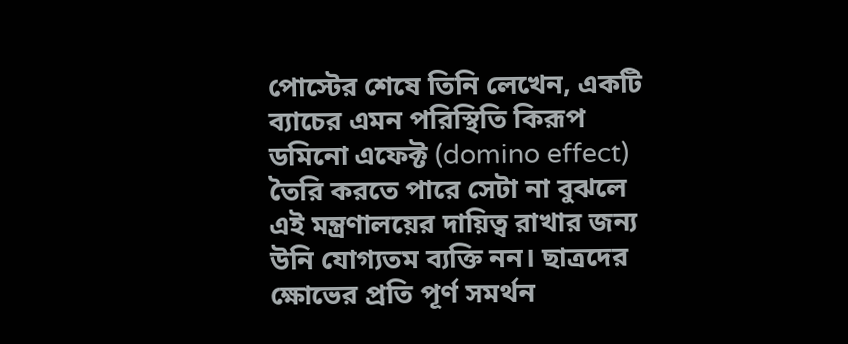পোস্টের শেষে তিনি লেখেন, একটি ব্যাচের এমন পরিস্থিতি কিরূপ ডমিনো এফেক্ট (domino effect) তৈরি করতে পারে সেটা না বুঝলে এই মন্ত্রণালয়ের দায়িত্ব রাখার জন্য উনি যোগ্যতম ব্যক্তি নন। ছাত্রদের ক্ষোভের প্রতি পূর্ণ সমর্থন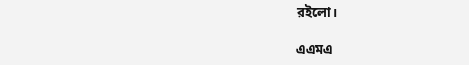রইলো।

এএমএ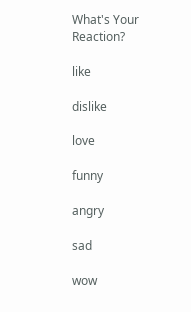What's Your Reaction?

like

dislike

love

funny

angry

sad

wow